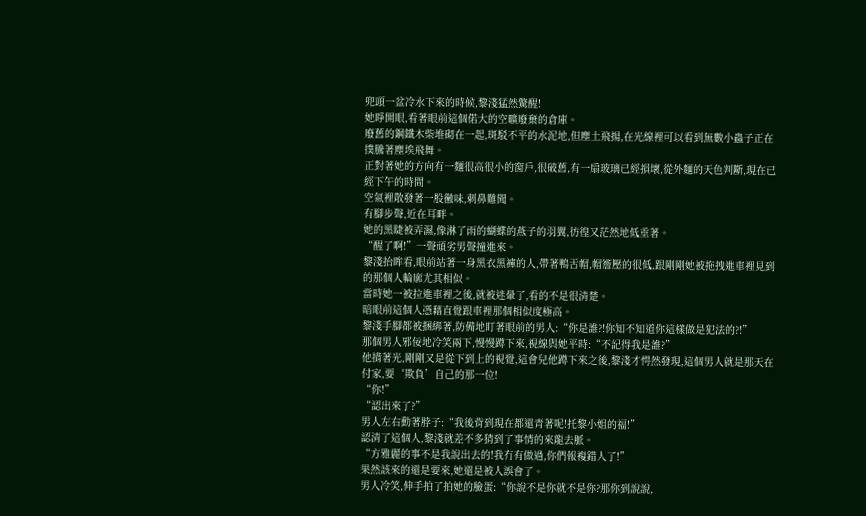兜頭一盆冷水下來的時候,黎淺猛然驚醒!
她睜開眼,看著眼前這個偌大的空曠廢棄的倉庫。
廢舊的鋼鐵木柴堆砌在一起,斑駁不平的水泥地,但塵土飛揚,在光線裡可以看到無數小蟲子正在撲騰著塵埃飛舞。
正對著她的方向有一麵很高很小的窗戶,很破舊,有一扇玻璃已經損壞,從外麵的天色判斷,現在已經下午的時間。
空氣裡散發著一股黴味,刺鼻難聞。
有腳步聲,近在耳畔。
她的黑睫被弄濕,像淋了雨的蝴蝶的燕子的羽翼,彷徨又茫然地低垂著。
“醒了啊!”一聲頑劣男聲撞進來。
黎淺抬眸看,眼前站著一身黑衣黑褲的人,帶著鴨舌帽,帽簷壓的很低,跟剛剛她被拖拽進車裡見到的那個人輪廓尤其相似。
當時她一被拉進車裡之後,就被迷暈了,看的不是很清楚。
暗眼前這個人憑藉直覺跟車裡那個相似度極高。
黎淺手腳都被捆綁著,防備地盯著眼前的男人:“你是誰?!你知不知道你這樣做是犯法的?!”
那個男人邪佞地冷笑兩下,慢慢蹲下來,視線與她平時:“不記得我是誰?”
他揹著光,剛剛又是從下到上的視覺,這會兒他蹲下來之後,黎淺才愕然發現,這個男人就是那天在付家,要‘欺負’自己的那一位!
“你!”
“認出來了?”
男人左右動著脖子:“我後背到現在都還青著呢!托黎小姐的福!”
認清了這個人,黎淺就差不多猜到了事情的來龍去脈。
“方雅麗的事不是我說出去的!我冇有做過,你們報複錯人了!”
果然該來的還是要來,她還是被人誤會了。
男人冷笑,伸手拍了拍她的臉蛋:“你說不是你就不是你?那你到說說,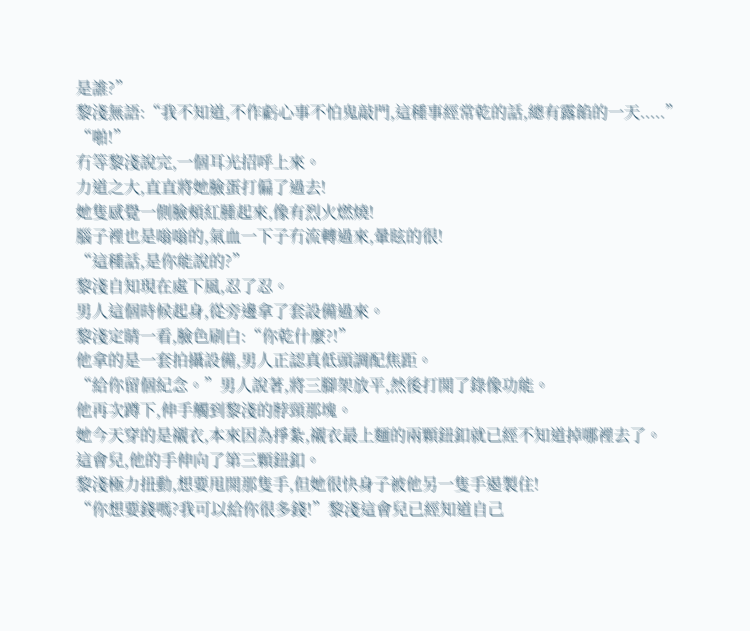是誰?”
黎淺無語:“我不知道,不作虧心事不怕鬼敲門,這種事經常乾的話,總有露餡的一天.....”
“啪!”
冇等黎淺說完,一個耳光招呼上來。
力道之大,直直將她臉蛋打偏了過去!
她隻感覺一側臉頰紅腫起來,像有烈火燃燒!
腦子裡也是嗡嗡的,氣血一下子冇流轉過來,暈眩的很!
“這種話,是你能說的?”
黎淺自知現在處下風,忍了忍。
男人這個時候起身,從旁邊拿了套設備過來。
黎淺定睛一看,臉色刷白:“你乾什麼?!”
他拿的是一套拍攝設備,男人正認真低頭調配焦距。
“給你留個紀念。”男人說著,將三腳架放平,然後打開了錄像功能。
他再次蹲下,伸手觸到黎淺的脖頸那塊。
她今天穿的是襯衣,本來因為掙紮,襯衣最上麵的兩顆鈕釦就已經不知道掉哪裡去了。
這會兒,他的手伸向了第三顆鈕釦。
黎淺極力扭動,想要甩開那隻手,但她很快身子被他另一隻手遏製住!
“你想要錢嗎?我可以給你很多錢!”黎淺這會兒已經知道自己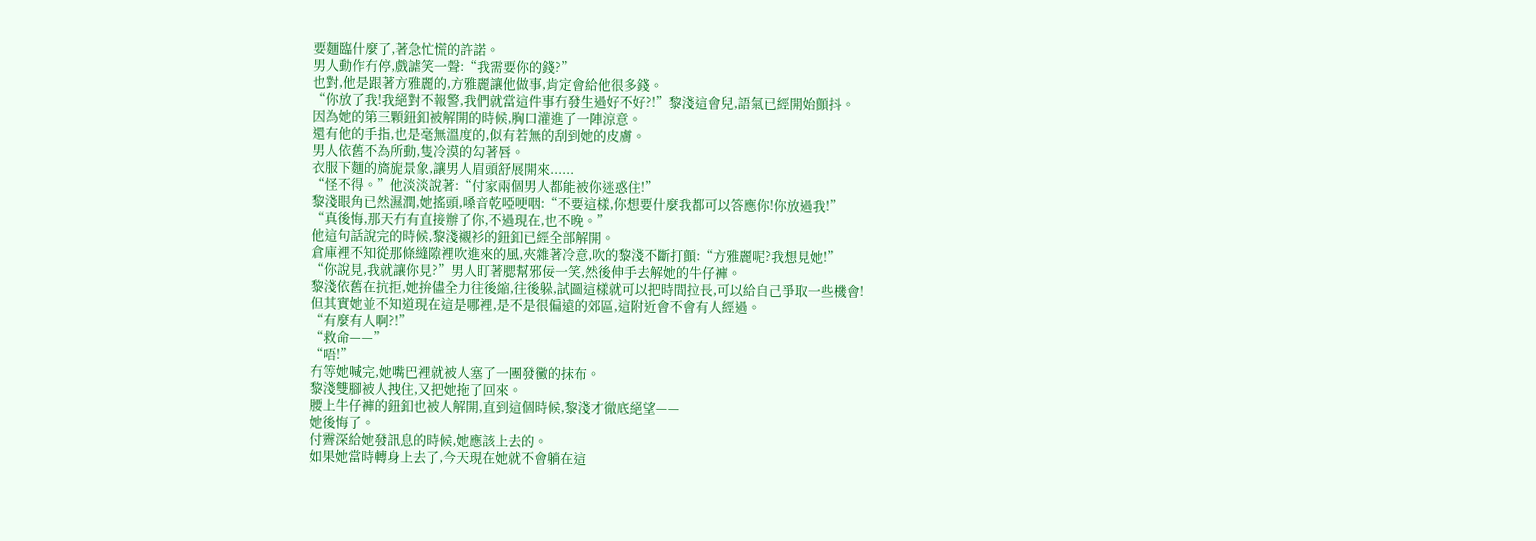要麵臨什麼了,著急忙慌的許諾。
男人動作冇停,戲謔笑一聲:“我需要你的錢?”
也對,他是跟著方雅麗的,方雅麗讓他做事,肯定會給他很多錢。
“你放了我!我絕對不報警,我們就當這件事冇發生過好不好?!”黎淺這會兒,語氣已經開始顫抖。
因為她的第三顆鈕釦被解開的時候,胸口灌進了一陣涼意。
還有他的手指,也是毫無溫度的,似有若無的刮到她的皮膚。
男人依舊不為所動,隻冷漠的勾著唇。
衣服下麵的旖旎景象,讓男人眉頭舒展開來......
“怪不得。”他淡淡說著:“付家兩個男人都能被你迷惑住!”
黎淺眼角已然濕潤,她搖頭,嗓音乾啞哽咽:“不要這樣,你想要什麼我都可以答應你!你放過我!”
“真後悔,那天冇有直接辦了你,不過現在,也不晚。”
他這句話說完的時候,黎淺襯衫的鈕釦已經全部解開。
倉庫裡不知從那條縫隙裡吹進來的風,夾雜著冷意,吹的黎淺不斷打顫:“方雅麗呢?我想見她!”
“你說見,我就讓你見?”男人盯著腮幫邪佞一笑,然後伸手去解她的牛仔褲。
黎淺依舊在抗拒,她拚儘全力往後縮,往後躲,試圖這樣就可以把時間拉長,可以給自己爭取一些機會!
但其實她並不知道現在這是哪裡,是不是很偏遠的郊區,這附近會不會有人經過。
“有麼有人啊?!”
“救命——”
“唔!”
冇等她喊完,她嘴巴裡就被人塞了一團發黴的抹布。
黎淺雙腳被人拽住,又把她拖了回來。
腰上牛仔褲的鈕釦也被人解開,直到這個時候,黎淺才徹底絕望——
她後悔了。
付霽深給她發訊息的時候,她應該上去的。
如果她當時轉身上去了,今天現在她就不會躺在這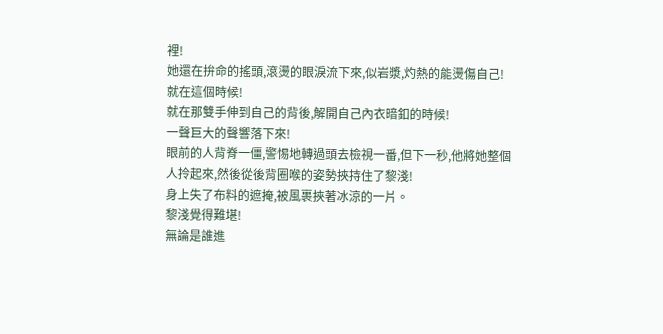裡!
她還在拚命的搖頭,滾燙的眼淚流下來,似岩漿,灼熱的能燙傷自己!
就在這個時候!
就在那雙手伸到自己的背後,解開自己內衣暗釦的時候!
一聲巨大的聲響落下來!
眼前的人背脊一僵,警惕地轉過頭去檢視一番,但下一秒,他將她整個人拎起來,然後從後背圈喉的姿勢挾持住了黎淺!
身上失了布料的遮掩,被風裹挾著冰涼的一片。
黎淺覺得難堪!
無論是誰進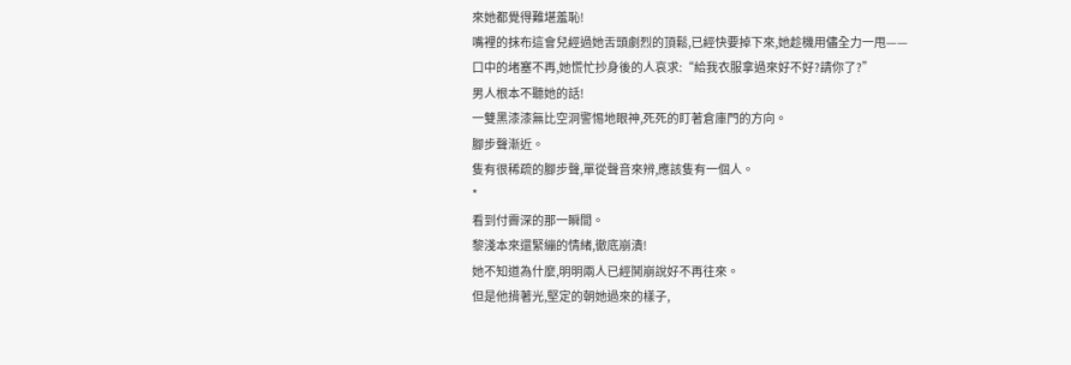來她都覺得難堪羞恥!
嘴裡的抹布這會兒經過她舌頭劇烈的頂鬆,已經快要掉下來,她趁機用儘全力一甩——
口中的堵塞不再,她慌忙抄身後的人哀求:“給我衣服拿過來好不好?請你了?”
男人根本不聽她的話!
一雙黑漆漆無比空洞警惕地眼神,死死的盯著倉庫門的方向。
腳步聲漸近。
隻有很稀疏的腳步聲,單從聲音來辨,應該隻有一個人。
*
看到付霽深的那一瞬間。
黎淺本來還緊繃的情緒,徹底崩潰!
她不知道為什麼,明明兩人已經鬨崩說好不再往來。
但是他揹著光,堅定的朝她過來的樣子,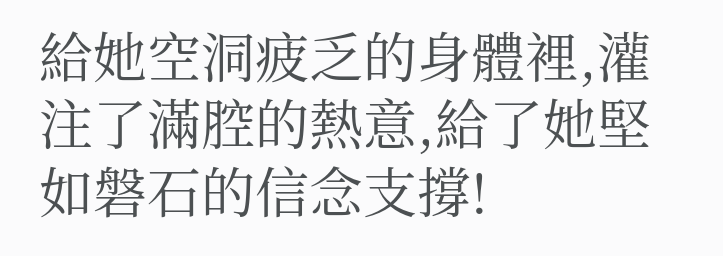給她空洞疲乏的身體裡,灌注了滿腔的熱意,給了她堅如磐石的信念支撐!